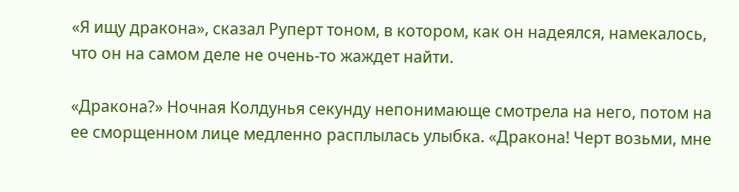«Я ищу дракона», сказал Руперт тоном, в котором, как он надеялся, намекалось, что он на самом деле не очень-то жаждет найти.

«Дракона?» Ночная Колдунья секунду непонимающе смотрела на него, потом на ее сморщенном лице медленно расплылась улыбка. «Дракона! Черт возьми, мне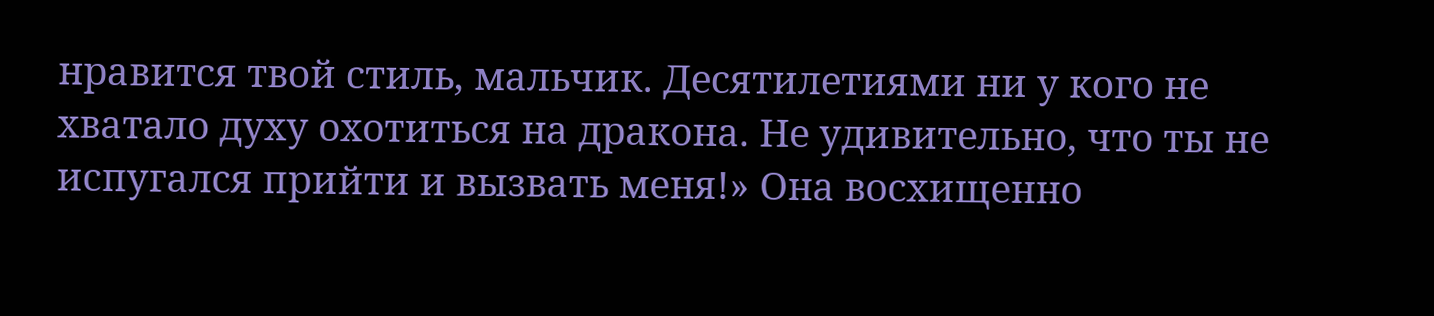нравится твой стиль, мальчик. Десятилетиями ни у кого не хватало духу охотиться на дракона. Не удивительно, что ты не испугался прийти и вызвать меня!» Она восхищенно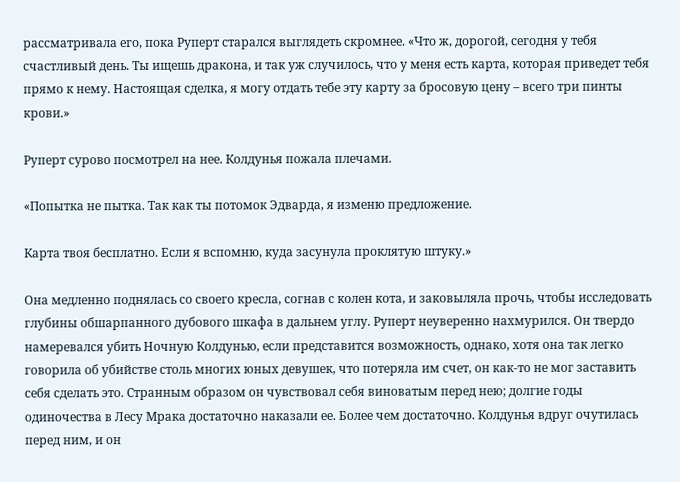рассматривала его, пока Руперт старался выглядеть скромнее. «Что ж, дорогой, сегодня у тебя счастливый день. Ты ищешь дракона, и так уж случилось, что у меня есть карта, которая приведет тебя прямо к нему. Настоящая сделка, я могу отдать тебе эту карту за бросовую цену – всего три пинты крови.»

Руперт сурово посмотрел на нее. Колдунья пожала плечами.

«Попытка не пытка. Так как ты потомок Эдварда, я изменю предложение.

Карта твоя бесплатно. Если я вспомню, куда засунула проклятую штуку.»

Она медленно поднялась со своего кресла, согнав с колен кота, и заковыляла прочь, чтобы исследовать глубины обшарпанного дубового шкафа в дальнем углу. Руперт неуверенно нахмурился. Он твердо намеревался убить Ночную Колдунью, если представится возможность, однако, хотя она так легко говорила об убийстве столь многих юных девушек, что потеряла им счет, он как-то не мог заставить себя сделать это. Странным образом он чувствовал себя виноватым перед нею; долгие годы одиночества в Лесу Мрака достаточно наказали ее. Более чем достаточно. Колдунья вдруг очутилась перед ним, и он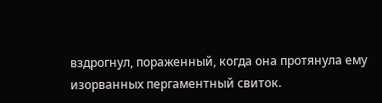вздрогнул, пораженный, когда она протянула ему изорванных пергаментный свиток.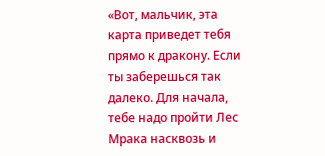«Вот, мальчик, эта карта приведет тебя прямо к дракону. Если ты заберешься так далеко. Для начала, тебе надо пройти Лес Мрака насквозь и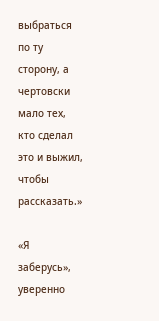выбраться по ту сторону, а чертовски мало тех, кто сделал это и выжил, чтобы рассказать.»

«Я заберусь», уверенно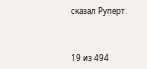сказал Руперт.



19 из 494